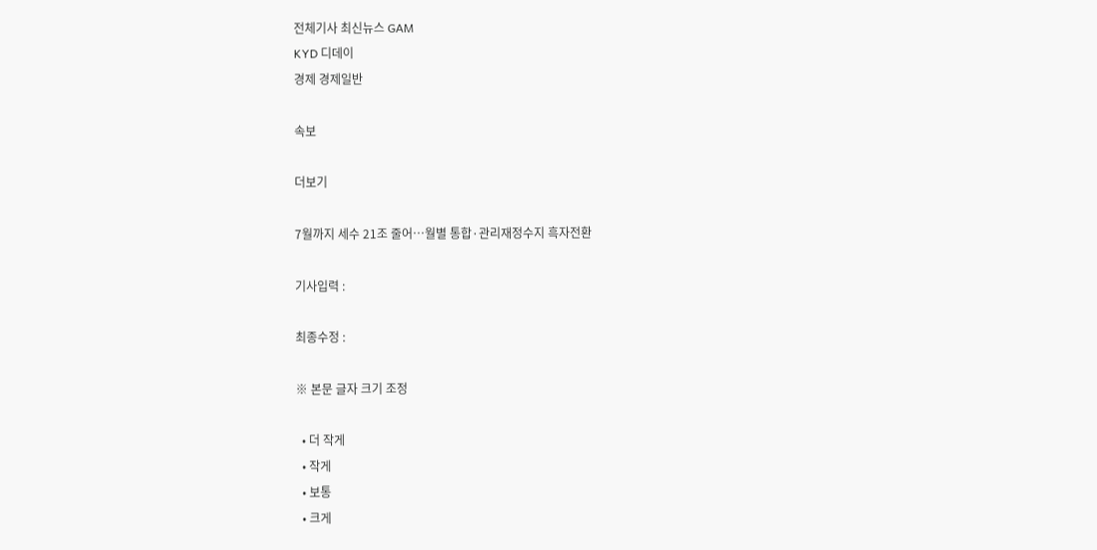전체기사 최신뉴스 GAM
KYD 디데이
경제 경제일반

속보

더보기

7월까지 세수 21조 줄어…월별 통합·관리재정수지 흑자전환

기사입력 :

최종수정 :

※ 본문 글자 크기 조정

  • 더 작게
  • 작게
  • 보통
  • 크게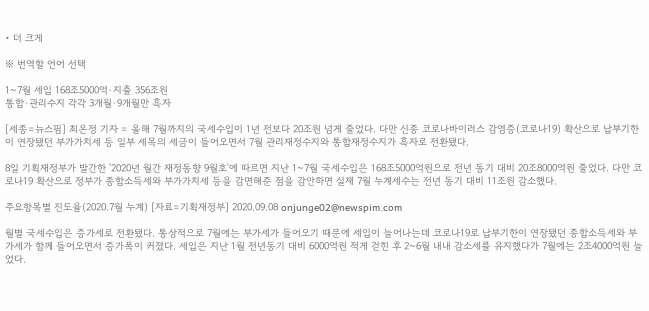• 더 크게

※ 번역할 언어 선택

1~7월 세입 168조5000억·지출 356조원
통합·관리수지 각각 3개월·9개월만 흑자

[세종=뉴스핌] 최온정 기자 = 올해 7월까지의 국세수입이 1년 전보다 20조원 넘게 줄었다. 다만 신종 코로나바이러스 감염증(코로나19) 확산으로 납부기한이 연장됐던 부가가치세 등 일부 세목의 세금이 들어오면서 7월 관리재정수지와 통합재정수지가 흑자로 전환됐다.

8일 기획재정부가 발간한 '2020년 월간 재정동향 9월호'에 따르면 지난 1~7월 국세수입은 168조5000억원으로 전년 동기 대비 20조8000억원 줄었다. 다만 코로나19 확산으로 정부가 종합소득세와 부가가치세 등을 감면해준 점을 감안하면 실제 7월 누계세수는 전년 동기 대비 11조원 감소했다.

주요항목별 진도율(2020.7월 누계) [자료=기획재정부] 2020.09.08 onjunge02@newspim.com

월별 국세수입은 증가세로 전환됐다. 통상적으로 7월에는 부가세가 들어오기 때문에 세입이 늘어나는데 코로나19로 납부기한이 연장됐던 종합소득세와 부가세가 함께 들어오면서 증가폭이 커졌다. 세입은 지난 1월 전년동기 대비 6000억원 적게 걷힌 후 2~6월 내내 감소세를 유지했다가 7월에는 2조4000억원 늘었다.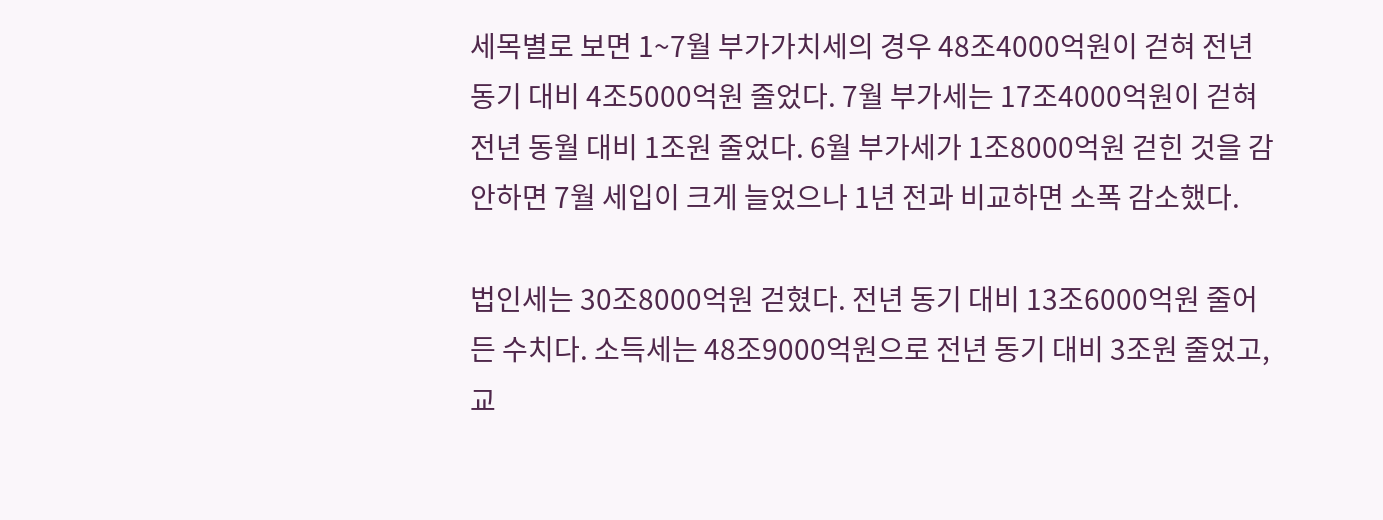세목별로 보면 1~7월 부가가치세의 경우 48조4000억원이 걷혀 전년 동기 대비 4조5000억원 줄었다. 7월 부가세는 17조4000억원이 걷혀 전년 동월 대비 1조원 줄었다. 6월 부가세가 1조8000억원 걷힌 것을 감안하면 7월 세입이 크게 늘었으나 1년 전과 비교하면 소폭 감소했다.

법인세는 30조8000억원 걷혔다. 전년 동기 대비 13조6000억원 줄어든 수치다. 소득세는 48조9000억원으로 전년 동기 대비 3조원 줄었고, 교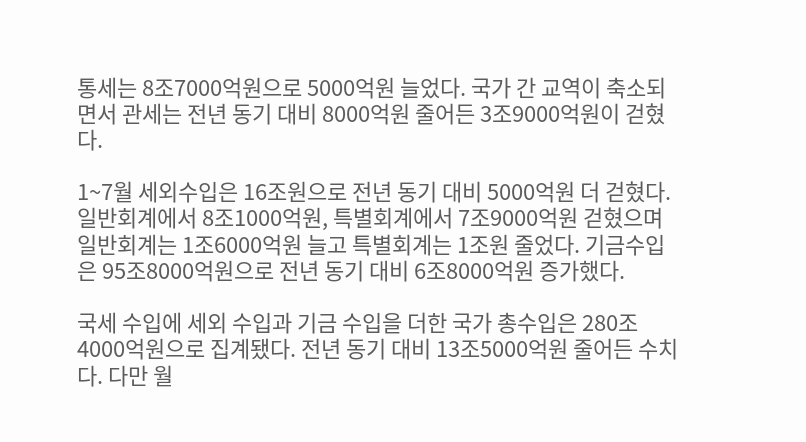통세는 8조7000억원으로 5000억원 늘었다. 국가 간 교역이 축소되면서 관세는 전년 동기 대비 8000억원 줄어든 3조9000억원이 걷혔다.

1~7월 세외수입은 16조원으로 전년 동기 대비 5000억원 더 걷혔다. 일반회계에서 8조1000억원, 특별회계에서 7조9000억원 걷혔으며 일반회계는 1조6000억원 늘고 특별회계는 1조원 줄었다. 기금수입은 95조8000억원으로 전년 동기 대비 6조8000억원 증가했다.

국세 수입에 세외 수입과 기금 수입을 더한 국가 총수입은 280조4000억원으로 집계됐다. 전년 동기 대비 13조5000억원 줄어든 수치다. 다만 월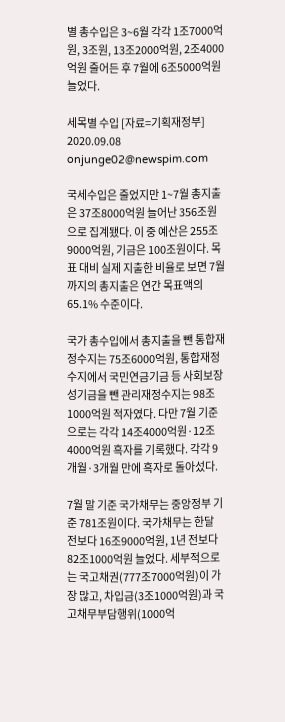별 총수입은 3~6월 각각 1조7000억원, 3조원, 13조2000억원, 2조4000억원 줄어든 후 7월에 6조5000억원 늘었다.

세목별 수입 [자료=기획재정부] 2020.09.08 onjunge02@newspim.com

국세수입은 줄었지만 1~7월 총지출은 37조8000억원 늘어난 356조원으로 집계됐다. 이 중 예산은 255조9000억원, 기금은 100조원이다. 목표 대비 실제 지출한 비율로 보면 7월까지의 총지출은 연간 목표액의 65.1% 수준이다.

국가 총수입에서 총지출을 뺀 통합재정수지는 75조6000억원, 통합재정수지에서 국민연금기금 등 사회보장성기금을 뺀 관리재정수지는 98조1000억원 적자였다. 다만 7월 기준으로는 각각 14조4000억원·12조4000억원 흑자를 기록했다. 각각 9개월·3개월 만에 흑자로 돌아섰다.

7월 말 기준 국가채무는 중앙정부 기준 781조원이다. 국가채무는 한달 전보다 16조9000억원, 1년 전보다 82조1000억원 늘었다. 세부적으로는 국고채권(777조7000억원)이 가장 많고, 차입금(3조1000억원)과 국고채무부담행위(1000억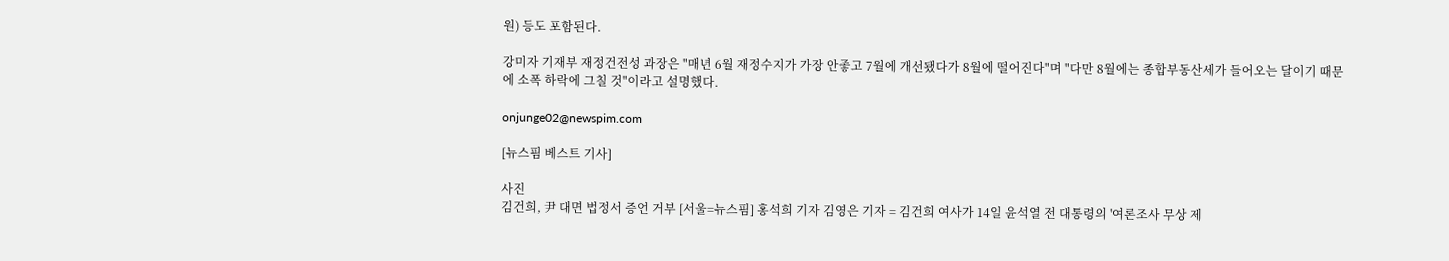원) 등도 포함된다.

강미자 기재부 재정건전성 과장은 "매년 6월 재정수지가 가장 안좋고 7월에 개선됐다가 8월에 떨어진다"며 "다만 8월에는 종합부동산세가 들어오는 달이기 때문에 소폭 하락에 그칠 것"이라고 설명했다.

onjunge02@newspim.com

[뉴스핌 베스트 기사]

사진
김건희, 尹 대면 법정서 증언 거부 [서울=뉴스핌] 홍석희 기자 김영은 기자 = 김건희 여사가 14일 윤석열 전 대통령의 '여론조사 무상 제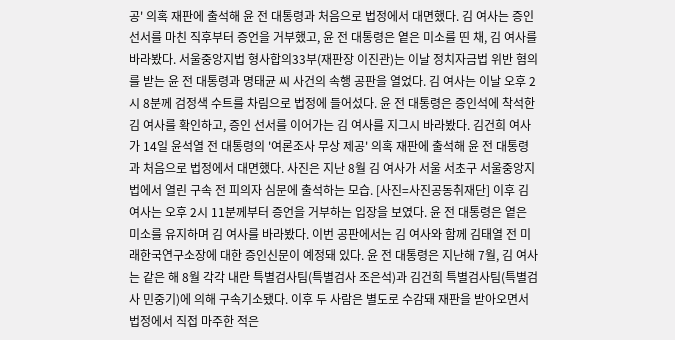공' 의혹 재판에 출석해 윤 전 대통령과 처음으로 법정에서 대면했다. 김 여사는 증인 선서를 마친 직후부터 증언을 거부했고, 윤 전 대통령은 옅은 미소를 띤 채, 김 여사를 바라봤다. 서울중앙지법 형사합의33부(재판장 이진관)는 이날 정치자금법 위반 혐의를 받는 윤 전 대통령과 명태균 씨 사건의 속행 공판을 열었다. 김 여사는 이날 오후 2시 8분께 검정색 수트를 차림으로 법정에 들어섰다. 윤 전 대통령은 증인석에 착석한 김 여사를 확인하고, 증인 선서를 이어가는 김 여사를 지그시 바라봤다. 김건희 여사가 14일 윤석열 전 대통령의 '여론조사 무상 제공' 의혹 재판에 출석해 윤 전 대통령과 처음으로 법정에서 대면했다. 사진은 지난 8월 김 여사가 서울 서초구 서울중앙지법에서 열린 구속 전 피의자 심문에 출석하는 모습. [사진=사진공동취재단] 이후 김 여사는 오후 2시 11분께부터 증언을 거부하는 입장을 보였다. 윤 전 대통령은 옅은 미소를 유지하며 김 여사를 바라봤다. 이번 공판에서는 김 여사와 함께 김태열 전 미래한국연구소장에 대한 증인신문이 예정돼 있다. 윤 전 대통령은 지난해 7월, 김 여사는 같은 해 8월 각각 내란 특별검사팀(특별검사 조은석)과 김건희 특별검사팀(특별검사 민중기)에 의해 구속기소됐다. 이후 두 사람은 별도로 수감돼 재판을 받아오면서 법정에서 직접 마주한 적은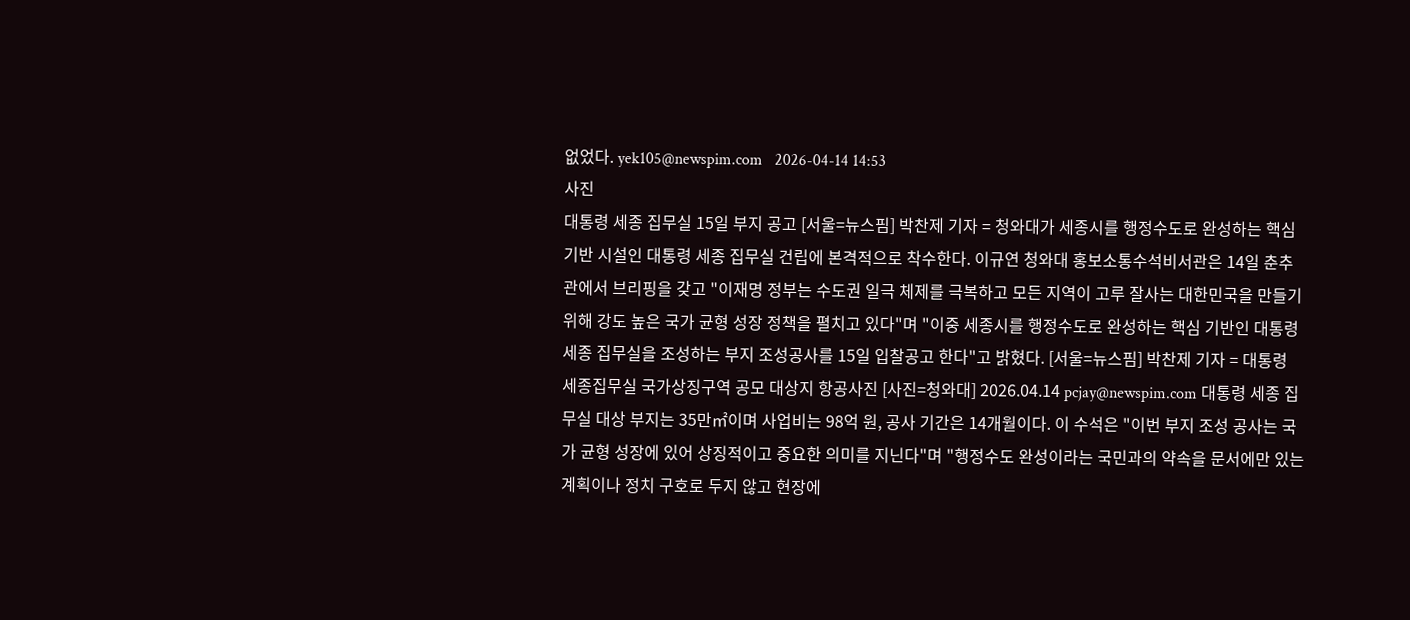없었다. yek105@newspim.com   2026-04-14 14:53
사진
대통령 세종 집무실 15일 부지 공고 [서울=뉴스핌] 박찬제 기자 = 청와대가 세종시를 행정수도로 완성하는 핵심 기반 시설인 대통령 세종 집무실 건립에 본격적으로 착수한다. 이규연 청와대 홍보소통수석비서관은 14일 춘추관에서 브리핑을 갖고 "이재명 정부는 수도권 일극 체제를 극복하고 모든 지역이 고루 잘사는 대한민국을 만들기 위해 강도 높은 국가 균형 성장 정책을 펼치고 있다"며 "이중 세종시를 행정수도로 완성하는 핵심 기반인 대통령 세종 집무실을 조성하는 부지 조성공사를 15일 입찰공고 한다"고 밝혔다. [서울=뉴스핌] 박찬제 기자 = 대통령 세종집무실 국가상징구역 공모 대상지 항공사진 [사진=청와대] 2026.04.14 pcjay@newspim.com 대통령 세종 집무실 대상 부지는 35만㎡이며 사업비는 98억 원, 공사 기간은 14개월이다. 이 수석은 "이번 부지 조성 공사는 국가 균형 성장에 있어 상징적이고 중요한 의미를 지닌다"며 "행정수도 완성이라는 국민과의 약속을 문서에만 있는 계획이나 정치 구호로 두지 않고 현장에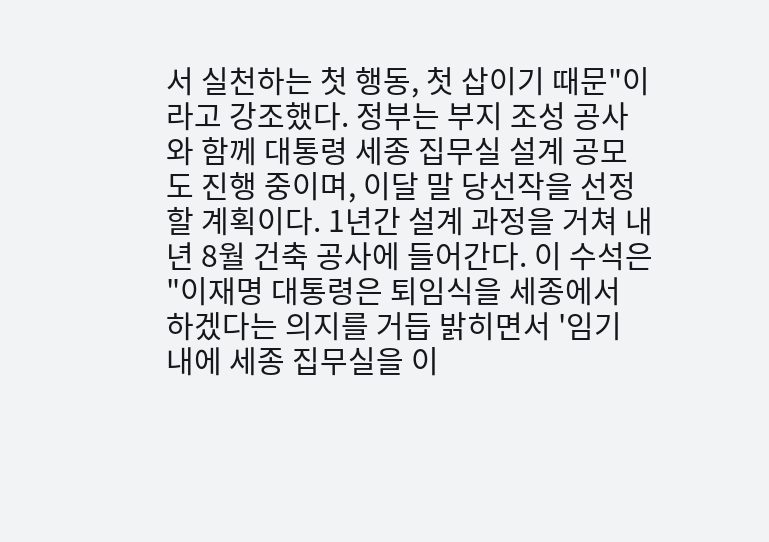서 실천하는 첫 행동, 첫 삽이기 때문"이라고 강조했다. 정부는 부지 조성 공사와 함께 대통령 세종 집무실 설계 공모도 진행 중이며, 이달 말 당선작을 선정할 계획이다. 1년간 설계 과정을 거쳐 내년 8월 건축 공사에 들어간다. 이 수석은 "이재명 대통령은 퇴임식을 세종에서 하겠다는 의지를 거듭 밝히면서 '임기 내에 세종 집무실을 이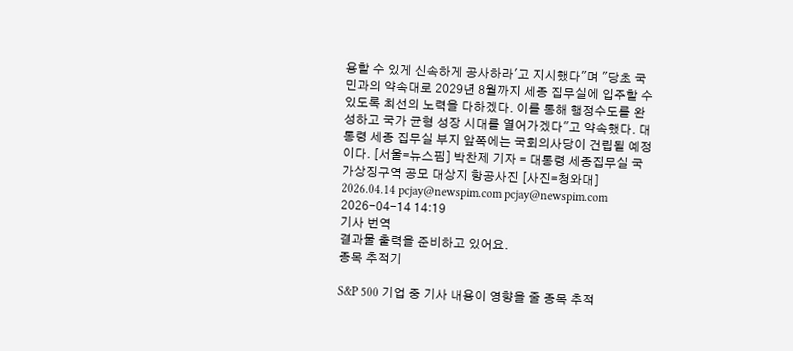용할 수 있게 신속하게 공사하라'고 지시했다"며 "당초 국민과의 약속대로 2029년 8월까지 세종 집무실에 입주할 수 있도록 최선의 노력을 다하겠다. 이를 통해 행정수도를 완성하고 국가 균형 성장 시대를 열어가겠다"고 약속했다. 대통령 세종 집무실 부지 앞쪽에는 국회의사당이 건립될 예정이다. [서울=뉴스핌] 박찬제 기자 = 대통령 세종집무실 국가상징구역 공모 대상지 항공사진 [사진=청와대] 2026.04.14 pcjay@newspim.com pcjay@newspim.com 2026-04-14 14:19
기사 번역
결과물 출력을 준비하고 있어요.
종목 추적기

S&P 500 기업 중 기사 내용이 영향을 줄 종목 추적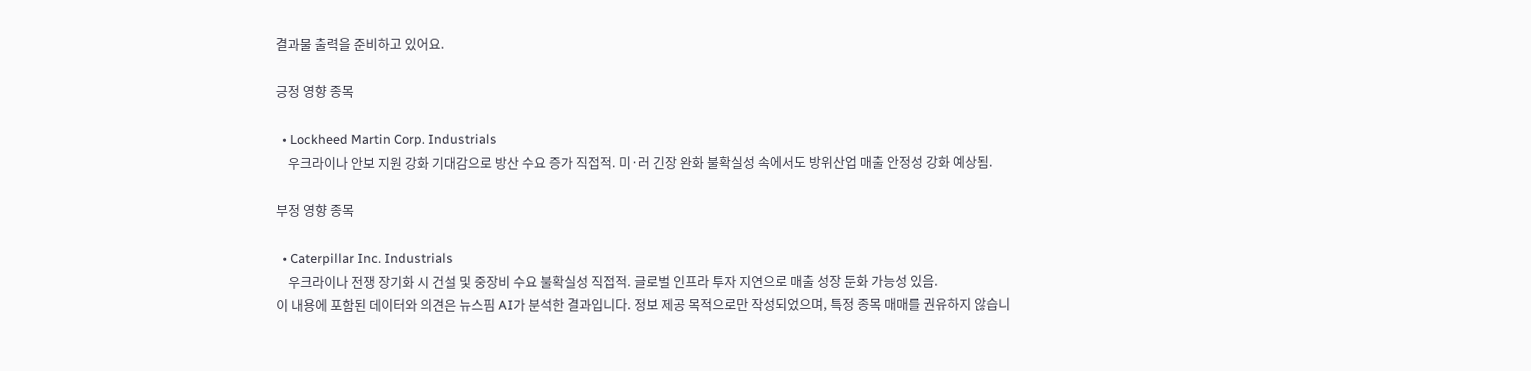결과물 출력을 준비하고 있어요.

긍정 영향 종목

  • Lockheed Martin Corp. Industrials
    우크라이나 안보 지원 강화 기대감으로 방산 수요 증가 직접적. 미·러 긴장 완화 불확실성 속에서도 방위산업 매출 안정성 강화 예상됨.

부정 영향 종목

  • Caterpillar Inc. Industrials
    우크라이나 전쟁 장기화 시 건설 및 중장비 수요 불확실성 직접적. 글로벌 인프라 투자 지연으로 매출 성장 둔화 가능성 있음.
이 내용에 포함된 데이터와 의견은 뉴스핌 AI가 분석한 결과입니다. 정보 제공 목적으로만 작성되었으며, 특정 종목 매매를 권유하지 않습니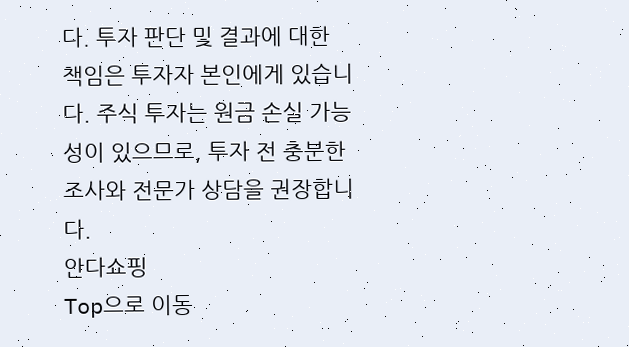다. 투자 판단 및 결과에 대한 책임은 투자자 본인에게 있습니다. 주식 투자는 원금 손실 가능성이 있으므로, 투자 전 충분한 조사와 전문가 상담을 권장합니다.
안다쇼핑
Top으로 이동